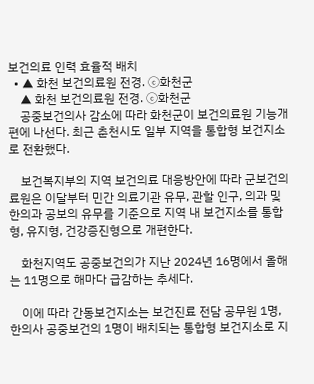보건의료 인력 효율적 배치
  • ▲ 화천 보건의료원 전경. ⓒ화천군
    ▲ 화천 보건의료원 전경. ⓒ화천군
    공중보건의사 감소에 따라 화천군이 보건의료원 기능개편에 나선다. 최근 춘천시도 일부 지역을 통합형 보건지소로 전환했다.

    보건복지부의 지역 보건의료 대응방안에 따라 군보건의료원은 이달부터 민간 의료기관 유무, 관할 인구, 의과 및 한의과 공보의 유무를 기준으로 지역 내 보건지소를 통합형, 유지형, 건강증진형으로 개편한다.

    화천지역도 공중보건의가 지난 2024년 16명에서 올해는 11명으로 해마다 급감하는 추세다.

    이에 따라 간동보건지소는 보건진료 전담 공무원 1명, 한의사 공중보건의 1명이 배치되는 통합형 보건지소로 지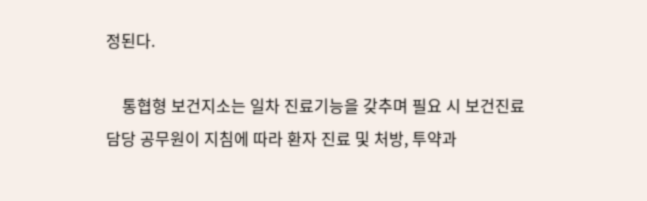정된다.

    통협형 보건지소는 일차 진료기능을 갖추며 필요 시 보건진료 담당 공무원이 지침에 따라 환자 진료 및 처방, 투약과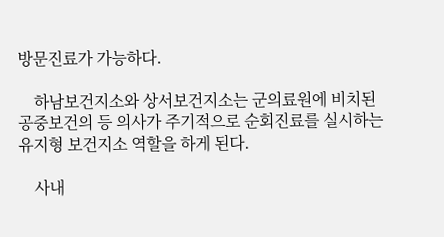방문진료가 가능하다.

    하남보건지소와 상서보건지소는 군의료원에 비치된 공중보건의 등 의사가 주기적으로 순회진료를 실시하는 유지형 보건지소 역할을 하게 된다.

    사내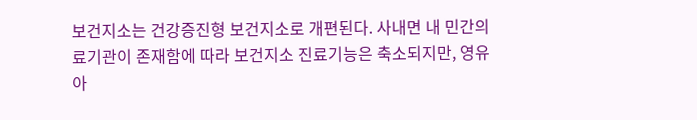보건지소는 건강증진형 보건지소로 개편된다. 사내면 내 민간의료기관이 존재함에 따라 보건지소 진료기능은 축소되지만, 영유아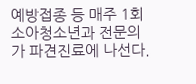예방접종 등 매주 1회 소아청소년과 전문의가 파견진료에 나선다.